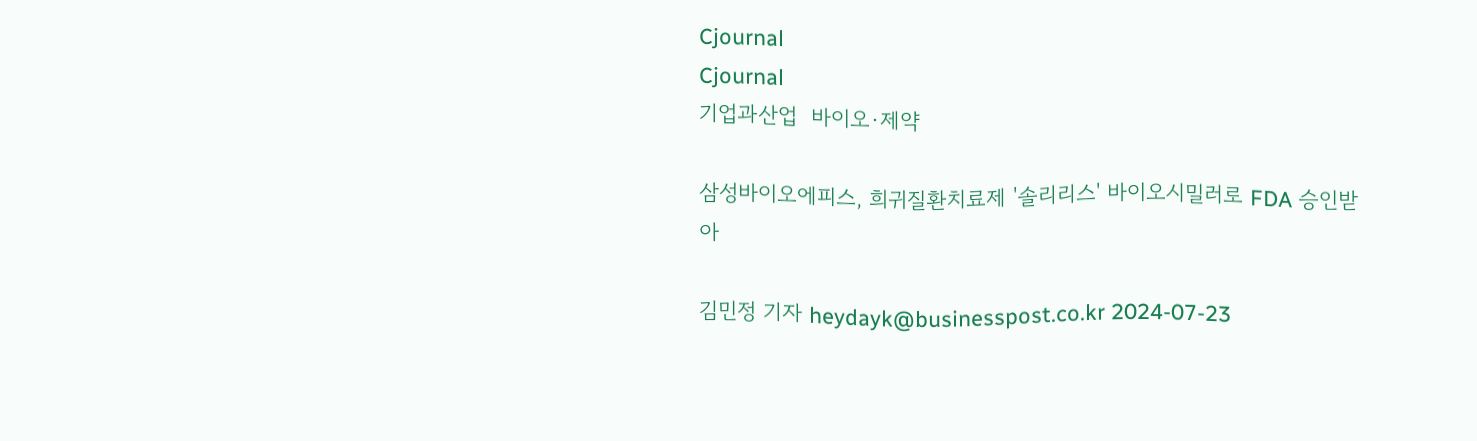Cjournal
Cjournal
기업과산업  바이오·제약

삼성바이오에피스, 희귀질환치료제 '솔리리스' 바이오시밀러로 FDA 승인받아

김민정 기자 heydayk@businesspost.co.kr 2024-07-23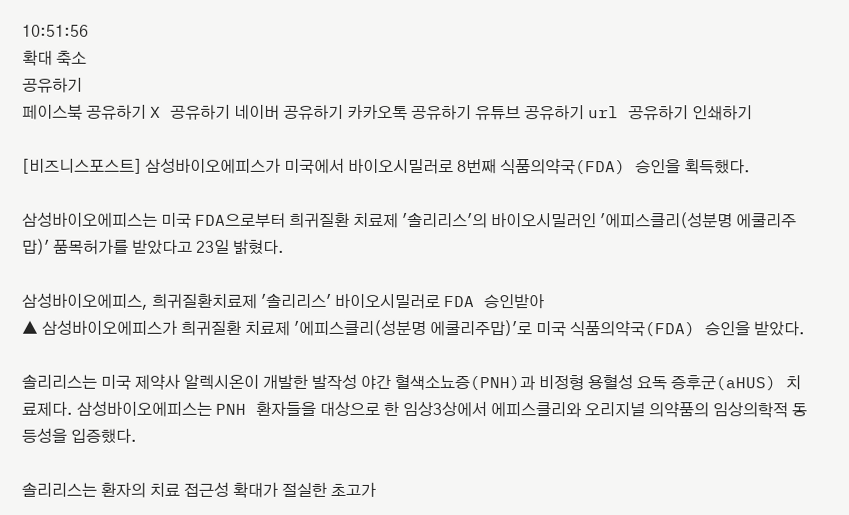10:51:56
확대 축소
공유하기
페이스북 공유하기 X 공유하기 네이버 공유하기 카카오톡 공유하기 유튜브 공유하기 url 공유하기 인쇄하기

[비즈니스포스트] 삼성바이오에피스가 미국에서 바이오시밀러로 8번째 식품의약국(FDA) 승인을 획득했다.

삼성바이오에피스는 미국 FDA으로부터 희귀질환 치료제 '솔리리스'의 바이오시밀러인 '에피스클리(성분명 에쿨리주맙)' 품목허가를 받았다고 23일 밝혔다.

삼성바이오에피스, 희귀질환치료제 '솔리리스' 바이오시밀러로 FDA 승인받아
▲ 삼성바이오에피스가 희귀질환 치료제 '에피스클리(성분명 에쿨리주맙)'로 미국 식품의약국(FDA) 승인을 받았다.

솔리리스는 미국 제약사 알렉시온이 개발한 발작성 야간 혈색소뇨증(PNH)과 비정형 용혈성 요독 증후군(aHUS) 치료제다. 삼성바이오에피스는 PNH 환자들을 대상으로 한 임상3상에서 에피스클리와 오리지널 의약품의 임상의학적 동등성을 입증했다.

솔리리스는 환자의 치료 접근성 확대가 절실한 초고가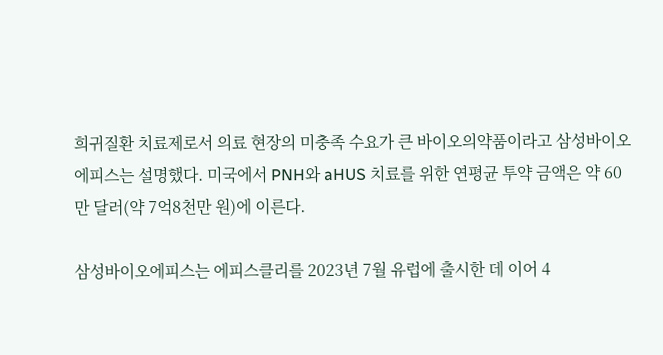희귀질환 치료제로서 의료 현장의 미충족 수요가 큰 바이오의약품이라고 삼성바이오에피스는 설명했다. 미국에서 PNH와 aHUS 치료를 위한 연평균 투약 금액은 약 60만 달러(약 7억8천만 원)에 이른다.

삼성바이오에피스는 에피스클리를 2023년 7월 유럽에 출시한 데 이어 4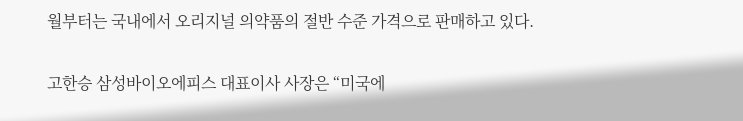월부터는 국내에서 오리지널 의약품의 절반 수준 가격으로 판매하고 있다.

고한승 삼성바이오에피스 대표이사 사장은 “미국에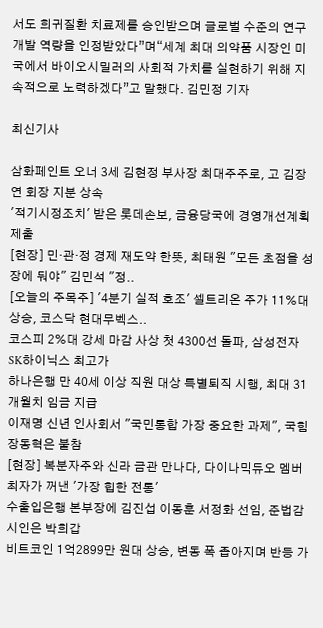서도 희귀질환 치료제를 승인받으며 글로벌 수준의 연구개발 역량을 인정받았다”며“세계 최대 의약품 시장인 미국에서 바이오시밀러의 사회적 가치를 실현하기 위해 지속적으로 노력하겠다”고 말했다. 김민정 기자

최신기사

삼화페인트 오너 3세 김현정 부사장 최대주주로, 고 김장연 회장 지분 상속
'적기시정조치' 받은 롯데손보, 금융당국에 경영개선계획 제출
[현장] 민·관·정 경제 재도약 한뜻, 최태원 "모든 초점을 성장에 둬야" 김민석 "정..
[오늘의 주목주] '4분기 실적 호조' 셀트리온 주가 11%대 상승, 코스닥 현대무벡스..
코스피 2%대 강세 마감 사상 첫 4300선 돌파, 삼성전자 SK하이닉스 최고가
하나은행 만 40세 이상 직원 대상 특별퇴직 시행, 최대 31개월치 임금 지급
이재명 신년 인사회서 "국민통합 가장 중요한 과제", 국힘 장동혁은 불참
[현장] 복분자주와 신라 금관 만나다, 다이나믹듀오 멤버 최자가 꺼낸 '가장 힙한 전통'
수출입은행 본부장에 김진섭 이동훈 서정화 선임, 준법감시인은 박희갑
비트코인 1억2899만 원대 상승, 변동 폭 좁아지며 반등 가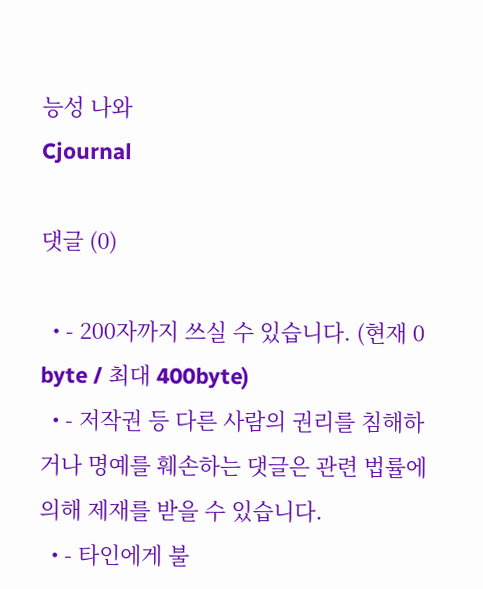능성 나와
Cjournal

댓글 (0)

  • - 200자까지 쓰실 수 있습니다. (현재 0 byte / 최대 400byte)
  • - 저작권 등 다른 사람의 권리를 침해하거나 명예를 훼손하는 댓글은 관련 법률에 의해 제재를 받을 수 있습니다.
  • - 타인에게 불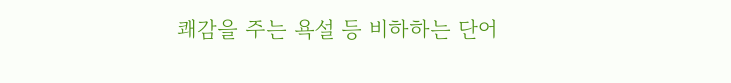쾌감을 주는 욕설 등 비하하는 단어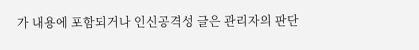가 내용에 포함되거나 인신공격성 글은 관리자의 판단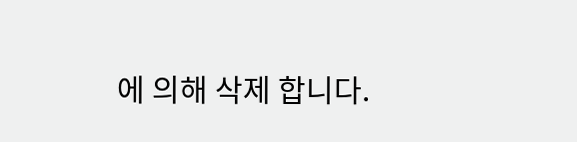에 의해 삭제 합니다.